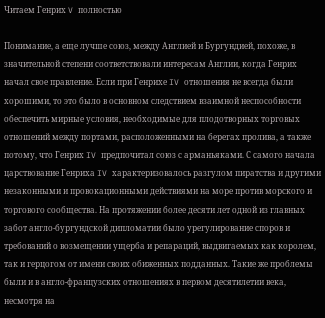Читаем Генрих V полностью

Понимание, а еще лучше союз, между Англией и Бургундией, похоже, в значительной степени соответствовали интересам Англии, когда Генрих начал свое правление. Если при Генрихе IV отношения не всегда были хорошими, то это было в основном следствием взаимной неспособности обеспечить мирные условия, необходимые для плодотворных торговых отношений между портами, расположенными на берегах пролива, а также потому, что Генрих IV предпочитал союз с арманьяками. С самого начала царствование Генриха IV характеризовалось разгулом пиратства и другими незаконными и провокационными действиями на море против морского и торгового сообщества. На протяжении более десяти лет одной из главных забот англо-бургундской дипломатии было урегулирование споров и требований о возмещении ущерба и репараций, выдвигаемых как королем, так и герцогом от имени своих обиженных подданных. Такие же проблемы были и в англо-французских отношениях в первом десятилетии века, несмотря на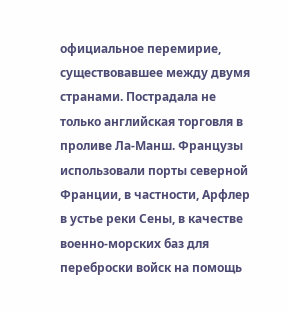официальное перемирие, существовавшее между двумя странами. Пострадала не только английская торговля в проливе Ла-Манш. Французы использовали порты северной Франции, в частности, Арфлер в устье реки Сены, в качестве военно-морских баз для переброски войск на помощь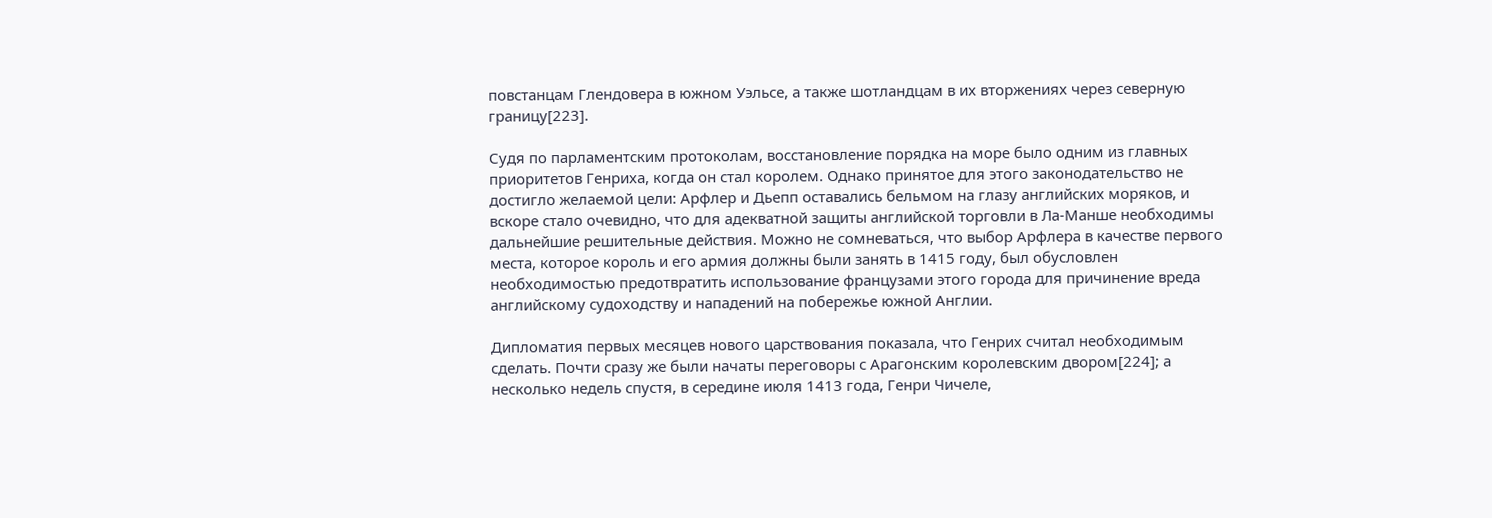повстанцам Глендовера в южном Уэльсе, а также шотландцам в их вторжениях через северную границу[223].

Судя по парламентским протоколам, восстановление порядка на море было одним из главных приоритетов Генриха, когда он стал королем. Однако принятое для этого законодательство не достигло желаемой цели: Арфлер и Дьепп оставались бельмом на глазу английских моряков, и вскоре стало очевидно, что для адекватной защиты английской торговли в Ла-Манше необходимы дальнейшие решительные действия. Можно не сомневаться, что выбор Арфлера в качестве первого места, которое король и его армия должны были занять в 1415 году, был обусловлен необходимостью предотвратить использование французами этого города для причинение вреда английскому судоходству и нападений на побережье южной Англии.

Дипломатия первых месяцев нового царствования показала, что Генрих считал необходимым сделать. Почти сразу же были начаты переговоры с Арагонским королевским двором[224]; а несколько недель спустя, в середине июля 1413 года, Генри Чичеле,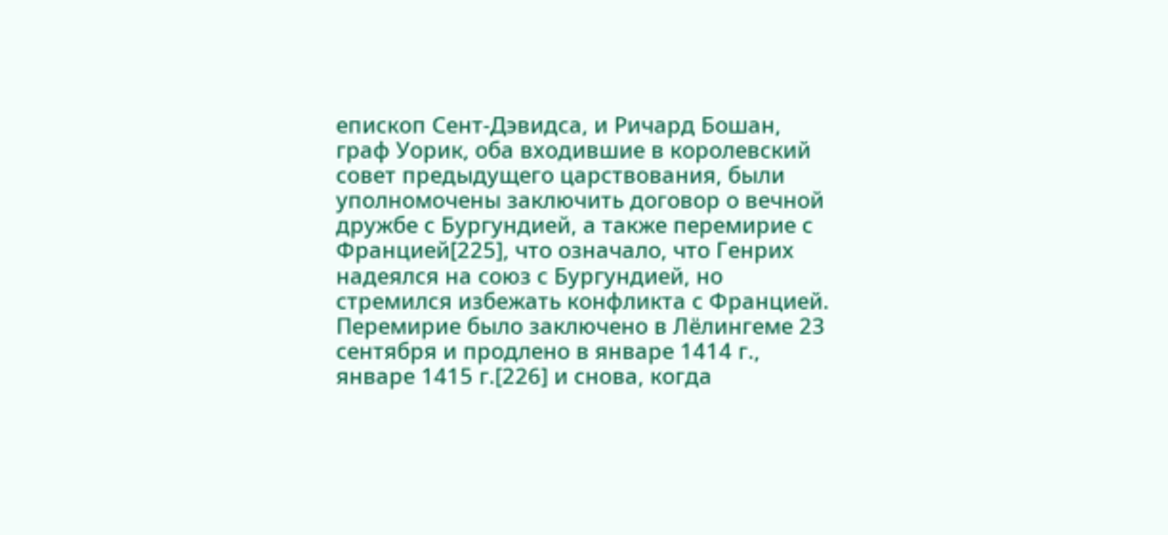епископ Сент-Дэвидса, и Ричард Бошан, граф Уорик, оба входившие в королевский совет предыдущего царствования, были уполномочены заключить договор о вечной дружбе с Бургундией, а также перемирие с Францией[225], что означало, что Генрих надеялся на союз с Бургундией, но стремился избежать конфликта с Францией. Перемирие было заключено в Лёлингеме 23 сентября и продлено в январе 1414 г., январе 1415 г.[226] и снова, когда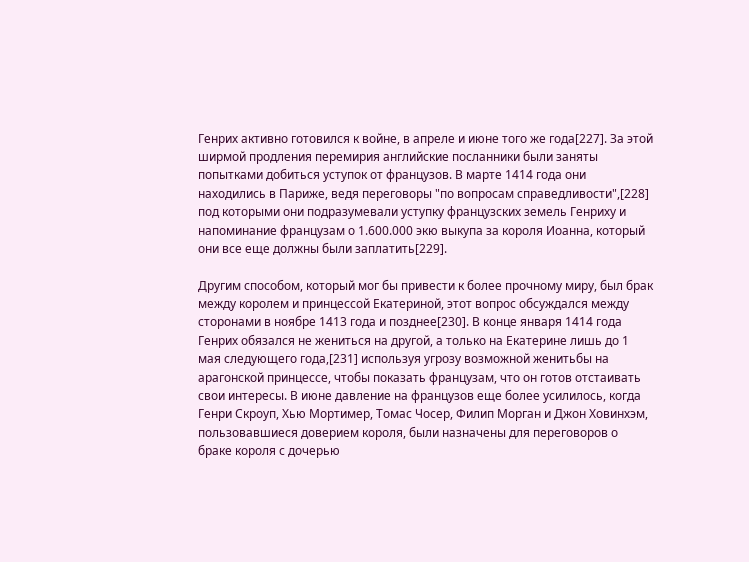Генрих активно готовился к войне, в апреле и июне того же года[227]. За этой ширмой продления перемирия английские посланники были заняты попытками добиться уступок от французов. В марте 1414 года они находились в Париже, ведя переговоры "по вопросам справедливости",[228] под которыми они подразумевали уступку французских земель Генриху и напоминание французам о 1.600.000 экю выкупа за короля Иоанна, который они все еще должны были заплатить[229].

Другим способом, который мог бы привести к более прочному миру, был брак между королем и принцессой Екатериной, этот вопрос обсуждался между сторонами в ноябре 1413 года и позднее[230]. В конце января 1414 года Генрих обязался не жениться на другой, а только на Екатерине лишь до 1 мая следующего года,[231] используя угрозу возможной женитьбы на арагонской принцессе, чтобы показать французам, что он готов отстаивать свои интересы. В июне давление на французов еще более усилилось, когда Генри Скроуп, Хью Мортимер, Томас Чосер, Филип Морган и Джон Ховинхэм, пользовавшиеся доверием короля, были назначены для переговоров о браке короля с дочерью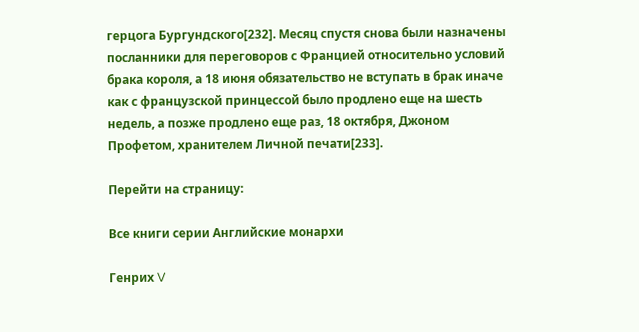герцога Бургундского[232]. Месяц спустя снова были назначены посланники для переговоров с Францией относительно условий брака короля, а 18 июня обязательство не вступать в брак иначе как с французской принцессой было продлено еще на шесть недель, а позже продлено еще раз, 18 октября, Джоном Профетом, хранителем Личной печати[233].

Перейти на страницу:

Все книги серии Английские монархи

Генрих V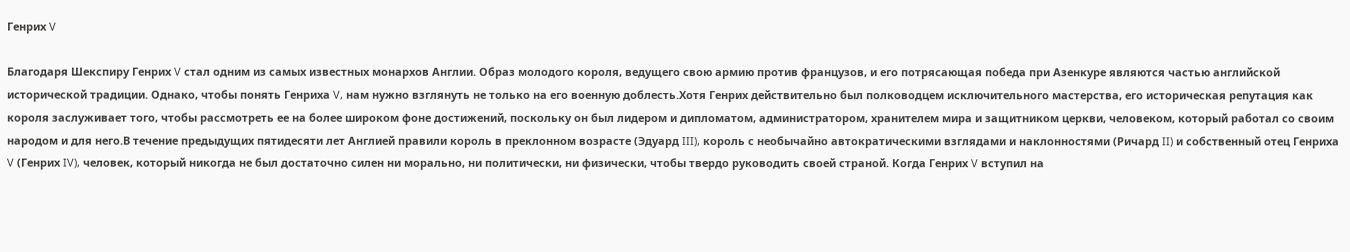Генрих V

Благодаря Шекспиру Генрих V стал одним из самых известных монархов Англии. Образ молодого короля, ведущего свою армию против французов, и его потрясающая победа при Азенкуре являются частью английской исторической традиции. Однако, чтобы понять Генриха V, нам нужно взглянуть не только на его военную доблесть.Хотя Генрих действительно был полководцем исключительного мастерства, его историческая репутация как короля заслуживает того, чтобы рассмотреть ее на более широком фоне достижений, поскольку он был лидером и дипломатом, администратором, хранителем мира и защитником церкви, человеком, который работал со своим народом и для него.В течение предыдущих пятидесяти лет Англией правили король в преклонном возрасте (Эдуард III), король с необычайно автократическими взглядами и наклонностями (Ричард II) и собственный отец Генриха V (Генрих IV), человек, который никогда не был достаточно силен ни морально, ни политически, ни физически, чтобы твердо руководить своей страной. Когда Генрих V вступил на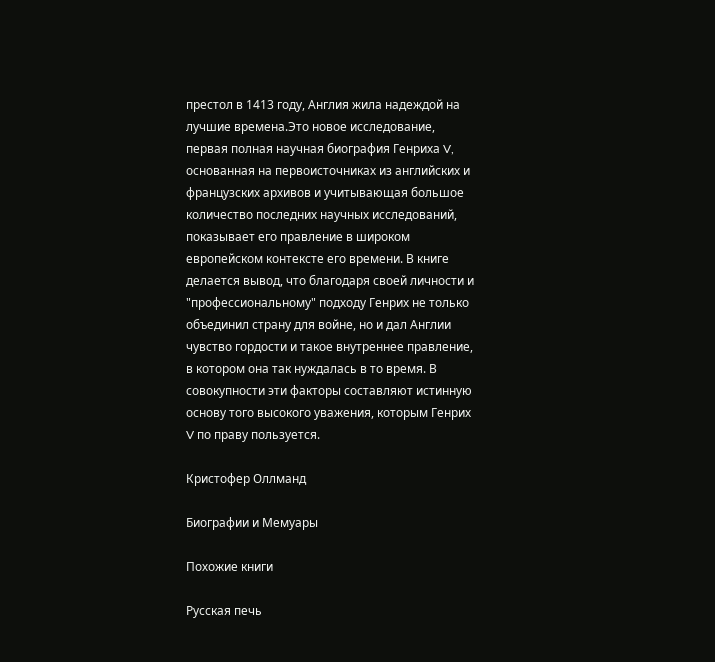престол в 1413 году, Англия жила надеждой на лучшие времена.Это новое исследование, первая полная научная биография Генриха V, основанная на первоисточниках из английских и французских архивов и учитывающая большое количество последних научных исследований, показывает его правление в широком европейском контексте его времени. В книге делается вывод, что благодаря своей личности и "профессиональному" подходу Генрих не только объединил страну для войне, но и дал Англии чувство гордости и такое внутреннее правление, в котором она так нуждалась в то время. В совокупности эти факторы составляют истинную основу того высокого уважения, которым Генрих V по праву пользуется.

Кристофер Оллманд

Биографии и Мемуары

Похожие книги

Русская печь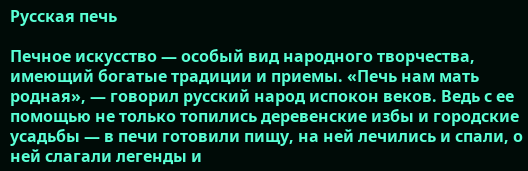Русская печь

Печное искусство — особый вид народного творчества, имеющий богатые традиции и приемы. «Печь нам мать родная», — говорил русский народ испокон веков. Ведь с ее помощью не только топились деревенские избы и городские усадьбы — в печи готовили пищу, на ней лечились и спали, о ней слагали легенды и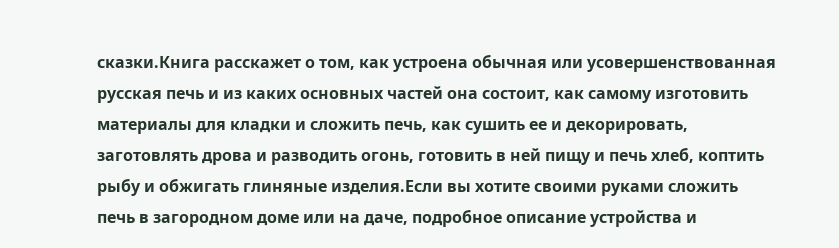сказки.Книга расскажет о том, как устроена обычная или усовершенствованная русская печь и из каких основных частей она состоит, как самому изготовить материалы для кладки и сложить печь, как сушить ее и декорировать, заготовлять дрова и разводить огонь, готовить в ней пищу и печь хлеб, коптить рыбу и обжигать глиняные изделия.Если вы хотите своими руками сложить печь в загородном доме или на даче, подробное описание устройства и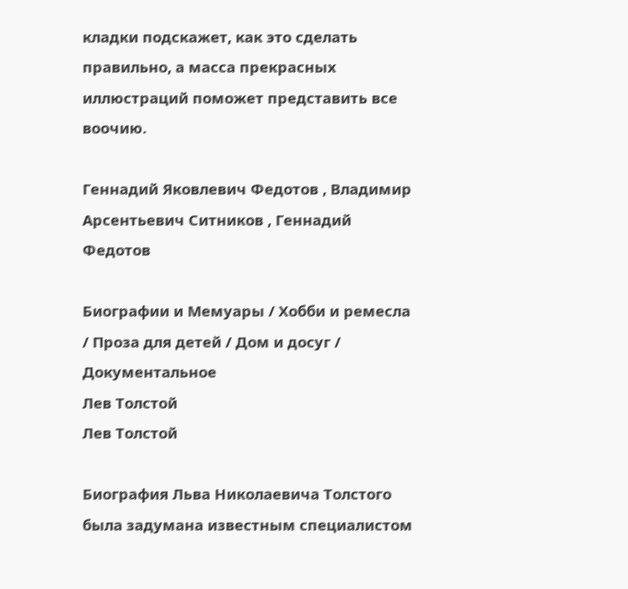кладки подскажет, как это сделать правильно, а масса прекрасных иллюстраций поможет представить все воочию.

Геннадий Яковлевич Федотов , Владимир Арсентьевич Ситников , Геннадий Федотов

Биографии и Мемуары / Хобби и ремесла / Проза для детей / Дом и досуг / Документальное
Лев Толстой
Лев Толстой

Биография Льва Николаевича Толстого была задумана известным специалистом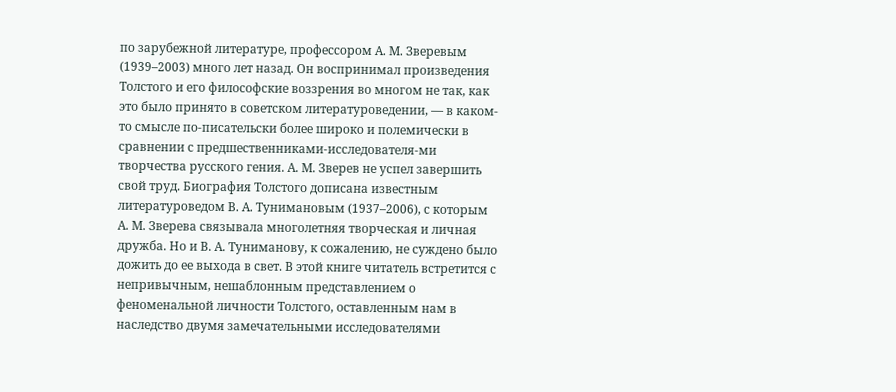по зарубежной литературе, профессором А. М. Зверевым (1939–2003) много лет назад. Он воспринимал произведения Толстого и его философские воззрения во многом не так, как это было принято в советском литературоведении, — в каком-то смысле по-писательски более широко и полемически в сравнении с предшественниками-исследователя-ми творчества русского гения. А. М. Зверев не успел завершить свой труд. Биография Толстого дописана известным литературоведом В. А. Тунимановым (1937–2006), с которым А. М. Зверева связывала многолетняя творческая и личная дружба. Но и В. А. Туниманову, к сожалению, не суждено было дожить до ее выхода в свет. В этой книге читатель встретится с непривычным, нешаблонным представлением о феноменальной личности Толстого, оставленным нам в наследство двумя замечательными исследователями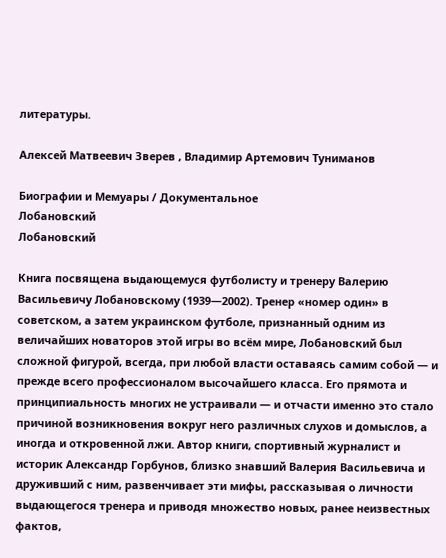литературы.

Алексей Матвеевич Зверев , Владимир Артемович Туниманов

Биографии и Мемуары / Документальное
Лобановский
Лобановский

Книга посвящена выдающемуся футболисту и тренеру Валерию Васильевичу Лобановскому (1939—2002). Тренер «номер один» в советском, а затем украинском футболе, признанный одним из величайших новаторов этой игры во всём мире, Лобановский был сложной фигурой, всегда, при любой власти оставаясь самим собой — и прежде всего профессионалом высочайшего класса. Его прямота и принципиальность многих не устраивали — и отчасти именно это стало причиной возникновения вокруг него различных слухов и домыслов, а иногда и откровенной лжи. Автор книги, спортивный журналист и историк Александр Горбунов, близко знавший Валерия Васильевича и друживший с ним, развенчивает эти мифы, рассказывая о личности выдающегося тренера и приводя множество новых, ранее неизвестных фактов,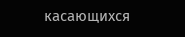касающихся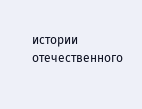истории отечественного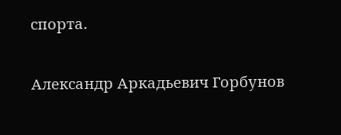спорта.

Александр Аркадьевич Горбунов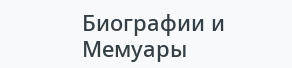Биографии и Мемуары